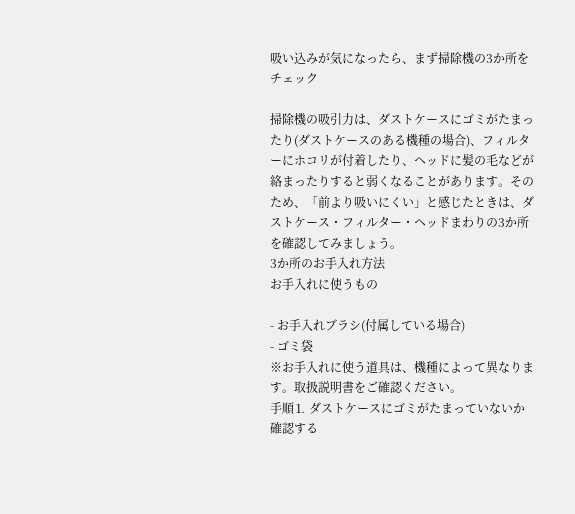吸い込みが気になったら、まず掃除機の3か所をチェック

掃除機の吸引力は、ダストケースにゴミがたまったり(ダストケースのある機種の場合)、フィルターにホコリが付着したり、ヘッドに髪の毛などが絡まったりすると弱くなることがあります。そのため、「前より吸いにくい」と感じたときは、ダストケース・フィルター・ヘッドまわりの3か所を確認してみましょう。
3か所のお手入れ方法
お手入れに使うもの

- お手入れブラシ(付属している場合)
- ゴミ袋
※お手入れに使う道具は、機種によって異なります。取扱説明書をご確認ください。
手順⒈ ダストケースにゴミがたまっていないか確認する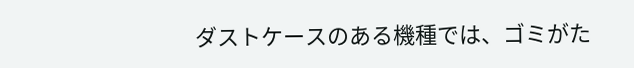ダストケースのある機種では、ゴミがた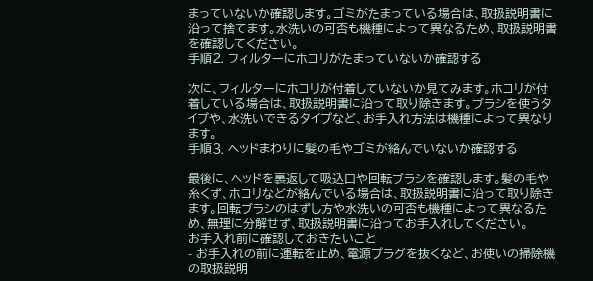まっていないか確認します。ゴミがたまっている場合は、取扱説明書に沿って捨てます。水洗いの可否も機種によって異なるため、取扱説明書を確認してください。
手順⒉ フィルターにホコリがたまっていないか確認する

次に、フィルターにホコリが付着していないか見てみます。ホコリが付着している場合は、取扱説明書に沿って取り除きます。ブラシを使うタイプや、水洗いできるタイプなど、お手入れ方法は機種によって異なります。
手順⒊ ヘッドまわりに髪の毛やゴミが絡んでいないか確認する

最後に、ヘッドを裏返して吸込口や回転ブラシを確認します。髪の毛や糸くず、ホコリなどが絡んでいる場合は、取扱説明書に沿って取り除きます。回転ブラシのはずし方や水洗いの可否も機種によって異なるため、無理に分解せず、取扱説明書に沿ってお手入れしてください。
お手入れ前に確認しておきたいこと
- お手入れの前に運転を止め、電源プラグを抜くなど、お使いの掃除機の取扱説明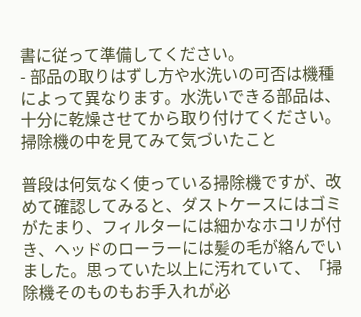書に従って準備してください。
- 部品の取りはずし方や水洗いの可否は機種によって異なります。水洗いできる部品は、十分に乾燥させてから取り付けてください。
掃除機の中を見てみて気づいたこと

普段は何気なく使っている掃除機ですが、改めて確認してみると、ダストケースにはゴミがたまり、フィルターには細かなホコリが付き、ヘッドのローラーには髪の毛が絡んでいました。思っていた以上に汚れていて、「掃除機そのものもお手入れが必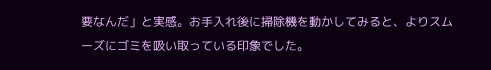要なんだ」と実感。お手入れ後に掃除機を動かしてみると、よりスムーズにゴミを吸い取っている印象でした。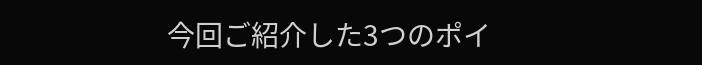今回ご紹介した3つのポイ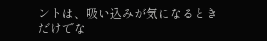ントは、吸い込みが気になるときだけでな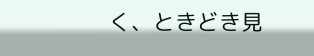く、ときどき見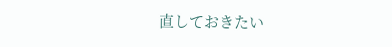直しておきたい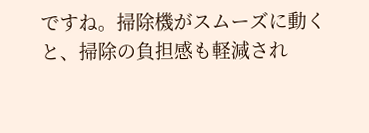ですね。掃除機がスムーズに動くと、掃除の負担感も軽減され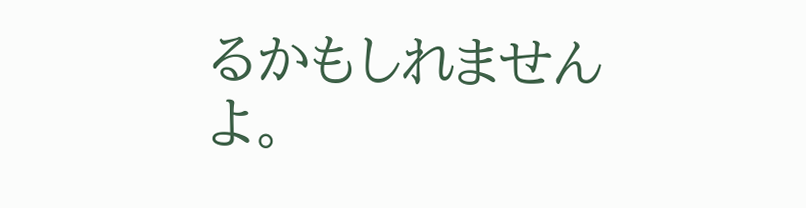るかもしれませんよ。